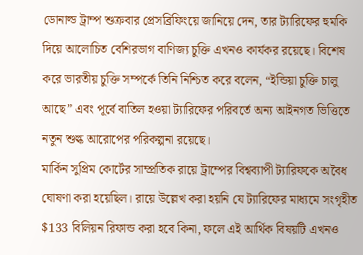ডোনাল্ড ট্রাম্প শুক্রবার প্রেসব্রিফিংয়ে জানিয়ে দেন, তার ট্যারিফের হুমকি দিয়ে আলোচিত বেশিরভাগ বাণিজ্য চুক্তি এখনও কার্যকর রয়েছে। বিশেষ করে ভারতীয় চুক্তি সম্পর্কে তিনি নিশ্চিত করে বলেন, “ইন্ডিয়া চুক্তি চালু আছে” এবং পূর্বে বাতিল হওয়া ট্যারিফের পরিবর্তে অন্য আইনগত ভিত্তিতে নতুন শুল্ক আরোপের পরিকল্পনা রয়েছে।
মার্কিন সুপ্রিম কোর্টের সাম্প্রতিক রায়ে ট্রাম্পের বিশ্বব্যাপী ট্যারিফকে অবৈধ ঘোষণা করা হয়েছিল। রায়ে উল্লেখ করা হয়নি যে ট্যারিফের মাধ্যমে সংগৃহীত $133 বিলিয়ন রিফান্ড করা হবে কিনা, ফলে এই আর্থিক বিষয়টি এখনও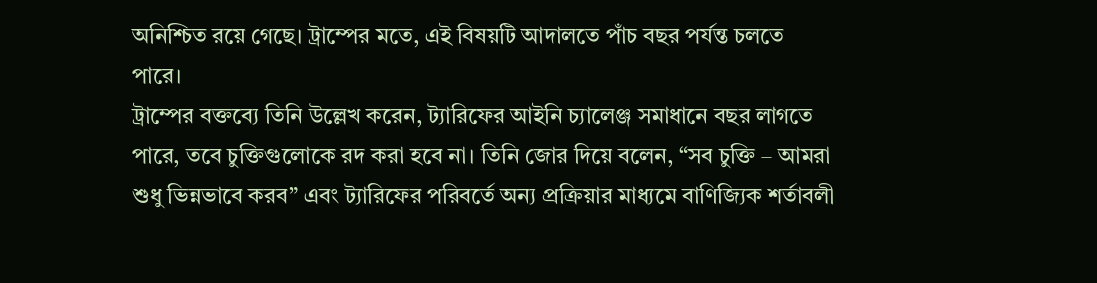অনিশ্চিত রয়ে গেছে। ট্রাম্পের মতে, এই বিষয়টি আদালতে পাঁচ বছর পর্যন্ত চলতে পারে।
ট্রাম্পের বক্তব্যে তিনি উল্লেখ করেন, ট্যারিফের আইনি চ্যালেঞ্জ সমাধানে বছর লাগতে পারে, তবে চুক্তিগুলোকে রদ করা হবে না। তিনি জোর দিয়ে বলেন, “সব চুক্তি – আমরা শুধু ভিন্নভাবে করব” এবং ট্যারিফের পরিবর্তে অন্য প্রক্রিয়ার মাধ্যমে বাণিজ্যিক শর্তাবলী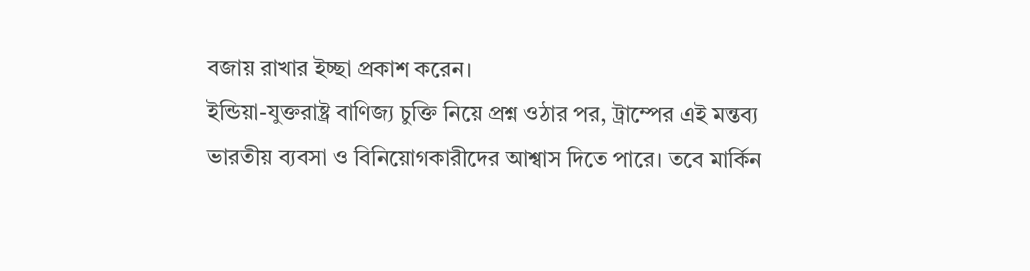বজায় রাখার ইচ্ছা প্রকাশ করেন।
ইন্ডিয়া-যুক্তরাষ্ট্র বাণিজ্য চুক্তি নিয়ে প্রশ্ন ওঠার পর, ট্রাম্পের এই মন্তব্য ভারতীয় ব্যবসা ও বিনিয়োগকারীদের আশ্বাস দিতে পারে। তবে মার্কিন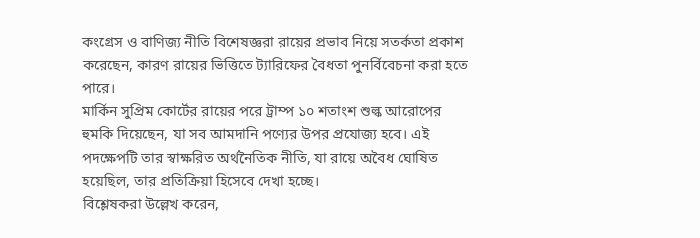কংগ্রেস ও বাণিজ্য নীতি বিশেষজ্ঞরা রায়ের প্রভাব নিয়ে সতর্কতা প্রকাশ করেছেন, কারণ রায়ের ভিত্তিতে ট্যারিফের বৈধতা পুনর্বিবেচনা করা হতে পারে।
মার্কিন সুপ্রিম কোর্টের রায়ের পরে ট্রাম্প ১০ শতাংশ শুল্ক আরোপের হুমকি দিয়েছেন, যা সব আমদানি পণ্যের উপর প্রযোজ্য হবে। এই পদক্ষেপটি তার স্বাক্ষরিত অর্থনৈতিক নীতি, যা রায়ে অবৈধ ঘোষিত হয়েছিল, তার প্রতিক্রিয়া হিসেবে দেখা হচ্ছে।
বিশ্লেষকরা উল্লেখ করেন,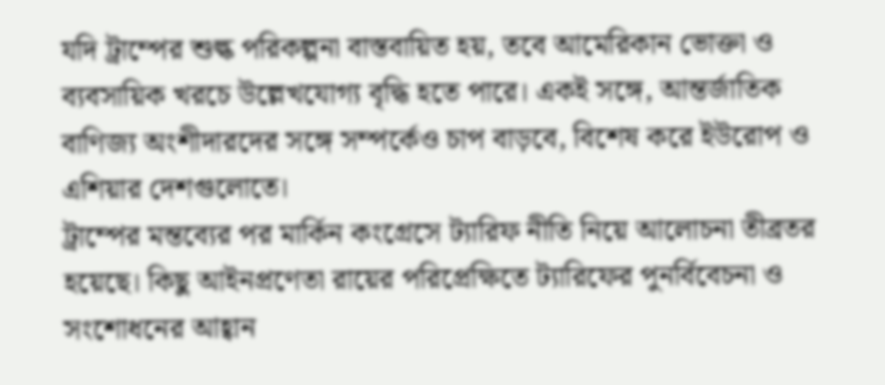যদি ট্রাম্পের শুল্ক পরিকল্পনা বাস্তবায়িত হয়, তবে আমেরিকান ভোক্তা ও ব্যবসায়িক খরচে উল্লেখযোগ্য বৃদ্ধি হতে পারে। একই সঙ্গে, আন্তর্জাতিক বাণিজ্য অংশীদারদের সঙ্গে সম্পর্কেও চাপ বাড়বে, বিশেষ করে ইউরোপ ও এশিয়ার দেশগুলোতে।
ট্রাম্পের মন্তব্যের পর মার্কিন কংগ্রেসে ট্যারিফ নীতি নিয়ে আলোচনা তীব্রতর হয়েছে। কিছু আইনপ্রণেতা রায়ের পরিপ্রেক্ষিতে ট্যারিফের পুনর্বিবেচনা ও সংশোধনের আহ্বান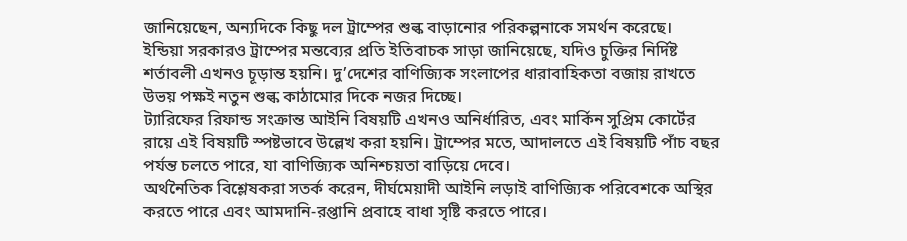জানিয়েছেন, অন্যদিকে কিছু দল ট্রাম্পের শুল্ক বাড়ানোর পরিকল্পনাকে সমর্থন করেছে।
ইন্ডিয়া সরকারও ট্রাম্পের মন্তব্যের প্রতি ইতিবাচক সাড়া জানিয়েছে, যদিও চুক্তির নির্দিষ্ট শর্তাবলী এখনও চূড়ান্ত হয়নি। দু’দেশের বাণিজ্যিক সংলাপের ধারাবাহিকতা বজায় রাখতে উভয় পক্ষই নতুন শুল্ক কাঠামোর দিকে নজর দিচ্ছে।
ট্যারিফের রিফান্ড সংক্রান্ত আইনি বিষয়টি এখনও অনির্ধারিত, এবং মার্কিন সুপ্রিম কোর্টের রায়ে এই বিষয়টি স্পষ্টভাবে উল্লেখ করা হয়নি। ট্রাম্পের মতে, আদালতে এই বিষয়টি পাঁচ বছর পর্যন্ত চলতে পারে, যা বাণিজ্যিক অনিশ্চয়তা বাড়িয়ে দেবে।
অর্থনৈতিক বিশ্লেষকরা সতর্ক করেন, দীর্ঘমেয়াদী আইনি লড়াই বাণিজ্যিক পরিবেশকে অস্থির করতে পারে এবং আমদানি-রপ্তানি প্রবাহে বাধা সৃষ্টি করতে পারে।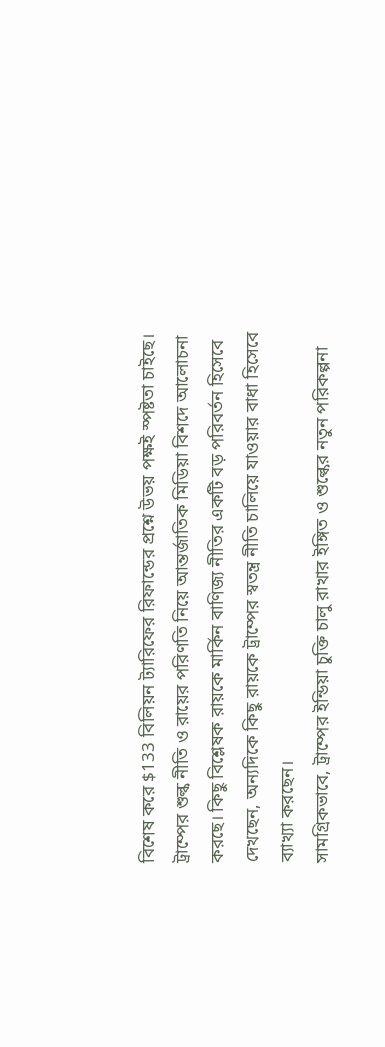বিশেষ করে $133 বিলিয়ন ট্যারিফের রিফান্ডের প্রশ্নে উভয় পক্ষই স্পষ্টতা চাইছে।
ট্রাম্পের শুল্ক নীতি ও রায়ের পরিণতি নিয়ে আন্তর্জাতিক মিডিয়া বিশদে আলোচনা করছে। কিছু বিশ্লেষক রায়কে মার্কিন বাণিজ্য নীতির একটি বড় পরিবর্তন হিসেবে দেখছেন, অন্যদিকে কিছু রায়কে ট্রাম্পের স্বতন্ত্র নীতি চালিয়ে যাওয়ার বাধা হিসেবে ব্যাখ্যা করছেন।
সামগ্রিকভাবে, ট্রাম্পের ইন্ডিয়া চুক্তি চালু রাখার ইঙ্গিত ও শুল্কের নতুন পরিকল্পনা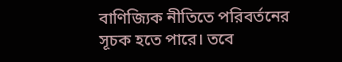বাণিজ্যিক নীতিতে পরিবর্তনের সূচক হতে পারে। তবে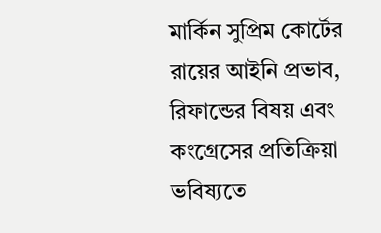মার্কিন সুপ্রিম কোর্টের রায়ের আইনি প্রভাব, রিফান্ডের বিষয় এবং কংগ্রেসের প্রতিক্রিয়া ভবিষ্যতে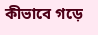কীভাবে গড়ে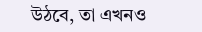উঠবে, তা এখনও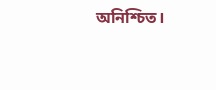অনিশ্চিত।